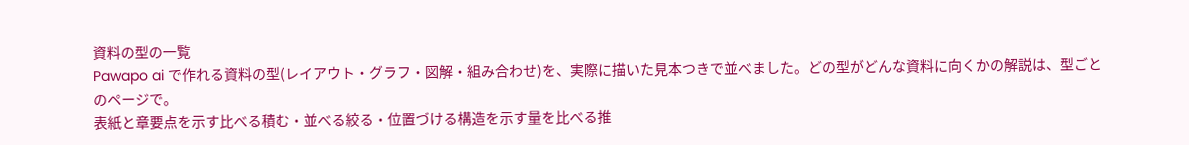資料の型の一覧
Pawapo ai で作れる資料の型(レイアウト・グラフ・図解・組み合わせ)を、実際に描いた見本つきで並べました。どの型がどんな資料に向くかの解説は、型ごとのページで。
表紙と章要点を示す比べる積む・並べる絞る・位置づける構造を示す量を比べる推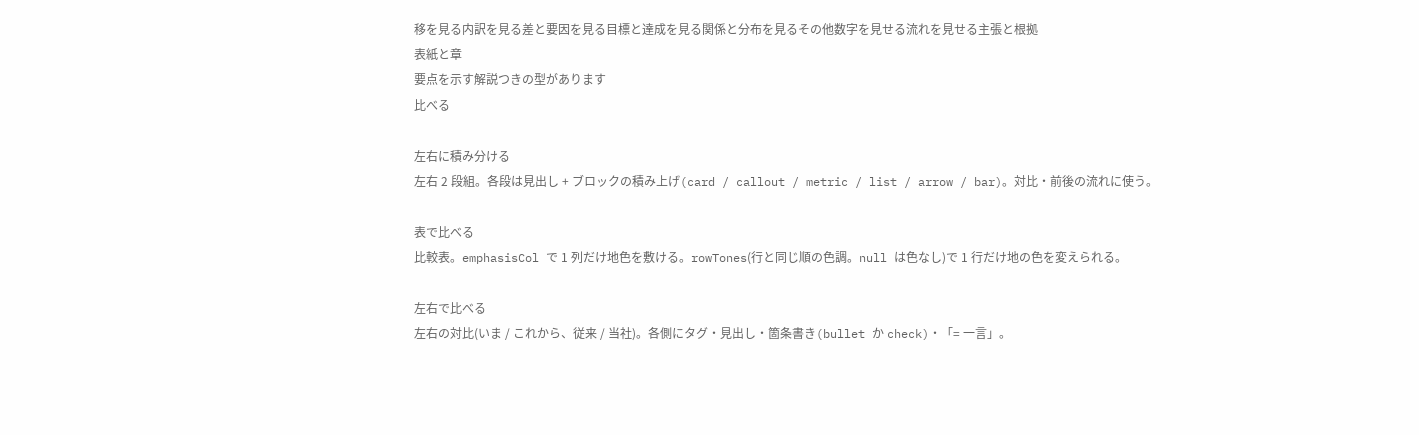移を見る内訳を見る差と要因を見る目標と達成を見る関係と分布を見るその他数字を見せる流れを見せる主張と根拠
表紙と章
要点を示す解説つきの型があります
比べる

左右に積み分ける
左右 2 段組。各段は見出し + ブロックの積み上げ(card / callout / metric / list / arrow / bar)。対比・前後の流れに使う。

表で比べる
比較表。emphasisCol で 1 列だけ地色を敷ける。rowTones(行と同じ順の色調。null は色なし)で 1 行だけ地の色を変えられる。

左右で比べる
左右の対比(いま / これから、従来 / 当社)。各側にタグ・見出し・箇条書き(bullet か check)・「= 一言」。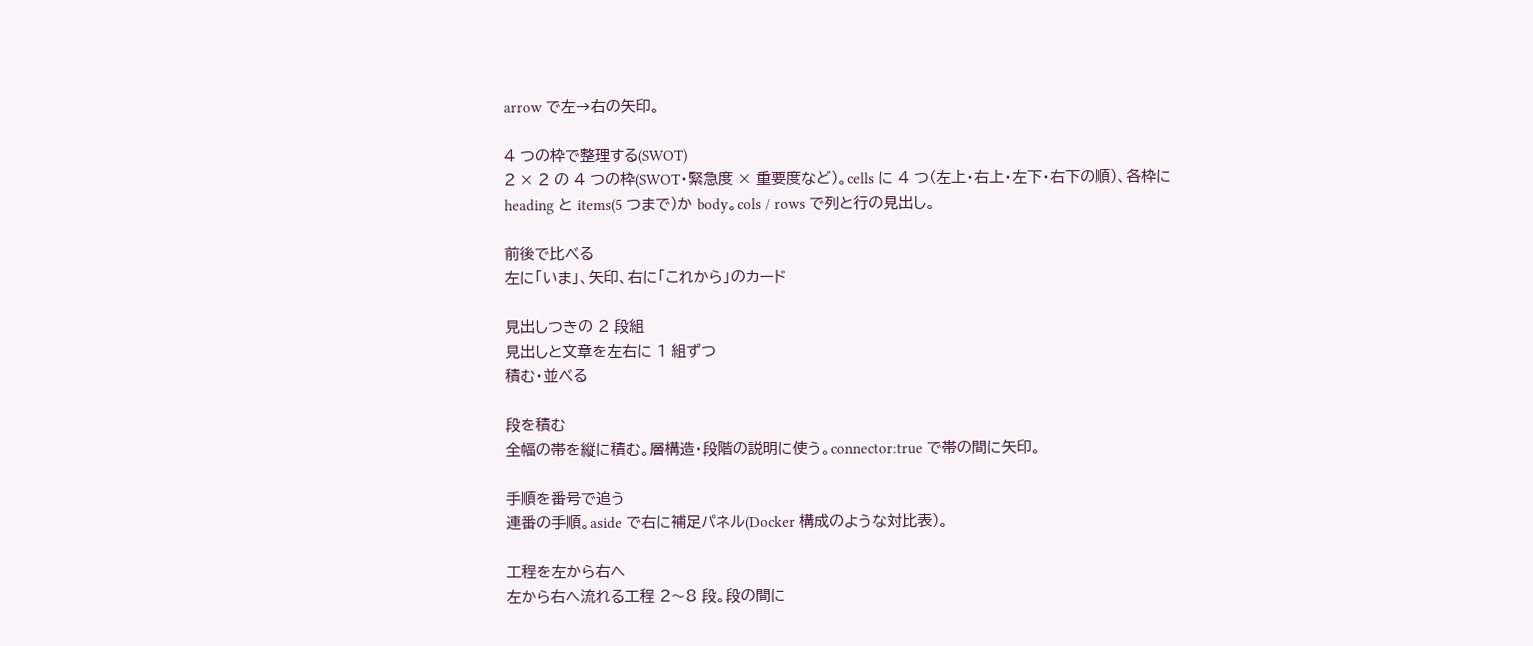arrow で左→右の矢印。

4 つの枠で整理する(SWOT)
2 × 2 の 4 つの枠(SWOT・緊急度 × 重要度など)。cells に 4 つ(左上・右上・左下・右下の順)、各枠に heading と items(5 つまで)か body。cols / rows で列と行の見出し。

前後で比べる
左に「いま」、矢印、右に「これから」のカード

見出しつきの 2 段組
見出しと文章を左右に 1 組ずつ
積む・並べる

段を積む
全幅の帯を縦に積む。層構造・段階の説明に使う。connector:true で帯の間に矢印。

手順を番号で追う
連番の手順。aside で右に補足パネル(Docker 構成のような対比表)。

工程を左から右へ
左から右へ流れる工程 2〜8 段。段の間に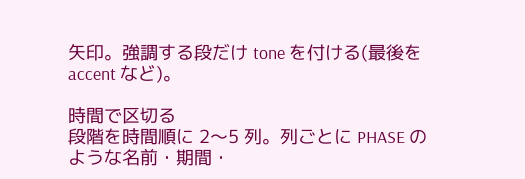矢印。強調する段だけ tone を付ける(最後を accent など)。

時間で区切る
段階を時間順に 2〜5 列。列ごとに PHASE のような名前・期間・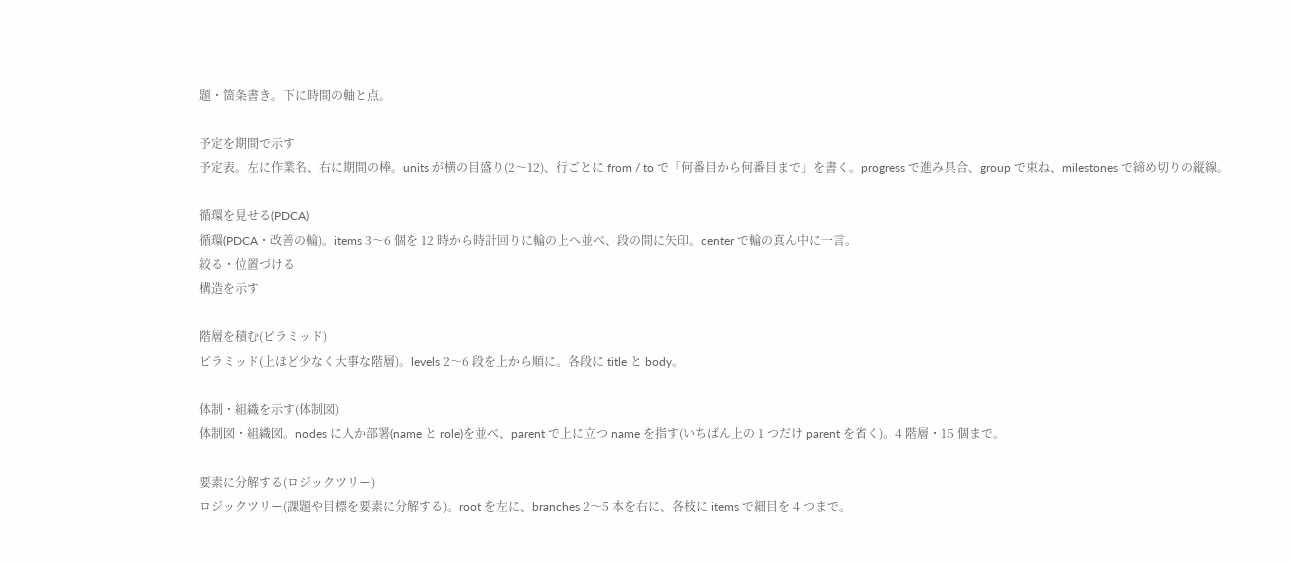題・箇条書き。下に時間の軸と点。

予定を期間で示す
予定表。左に作業名、右に期間の棒。units が横の目盛り(2〜12)、行ごとに from / to で「何番目から何番目まで」を書く。progress で進み具合、group で束ね、milestones で締め切りの縦線。

循環を見せる(PDCA)
循環(PDCA・改善の輪)。items 3〜6 個を 12 時から時計回りに輪の上へ並べ、段の間に矢印。center で輪の真ん中に一言。
絞る・位置づける
構造を示す

階層を積む(ピラミッド)
ピラミッド(上ほど少なく大事な階層)。levels 2〜6 段を上から順に。各段に title と body。

体制・組織を示す(体制図)
体制図・組織図。nodes に人か部署(name と role)を並べ、parent で上に立つ name を指す(いちばん上の 1 つだけ parent を省く)。4 階層・15 個まで。

要素に分解する(ロジックツリー)
ロジックツリー(課題や目標を要素に分解する)。root を左に、branches 2〜5 本を右に、各枝に items で細目を 4 つまで。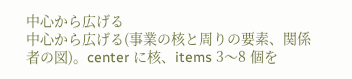中心から広げる
中心から広げる(事業の核と周りの要素、関係者の図)。center に核、items 3〜8 個を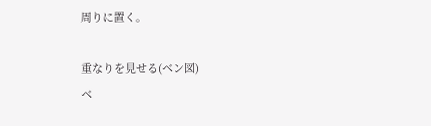周りに置く。

重なりを見せる(ベン図)
ベ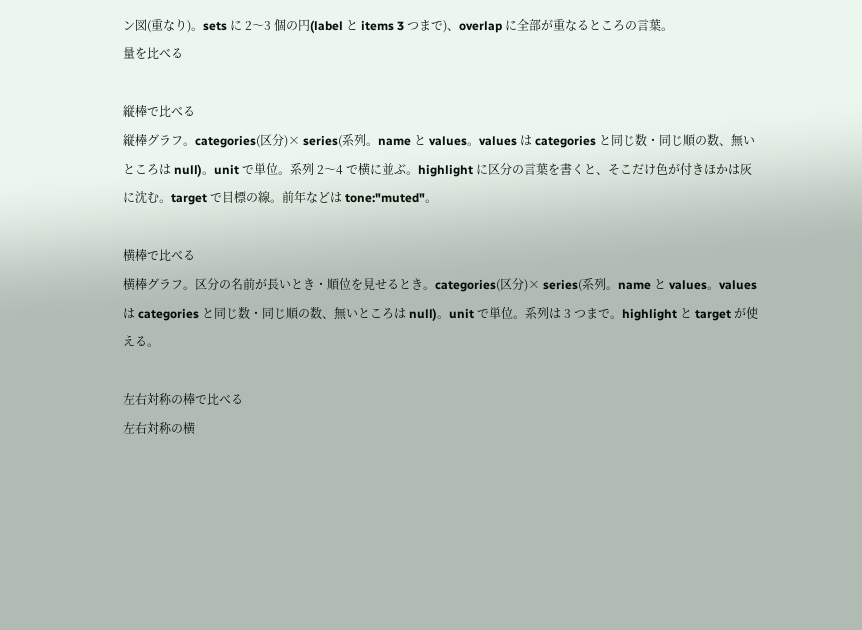ン図(重なり)。sets に 2〜3 個の円(label と items 3 つまで)、overlap に全部が重なるところの言葉。
量を比べる

縦棒で比べる
縦棒グラフ。categories(区分)× series(系列。name と values。values は categories と同じ数・同じ順の数、無いところは null)。unit で単位。系列 2〜4 で横に並ぶ。highlight に区分の言葉を書くと、そこだけ色が付きほかは灰に沈む。target で目標の線。前年などは tone:"muted"。

横棒で比べる
横棒グラフ。区分の名前が長いとき・順位を見せるとき。categories(区分)× series(系列。name と values。values は categories と同じ数・同じ順の数、無いところは null)。unit で単位。系列は 3 つまで。highlight と target が使える。

左右対称の棒で比べる
左右対称の横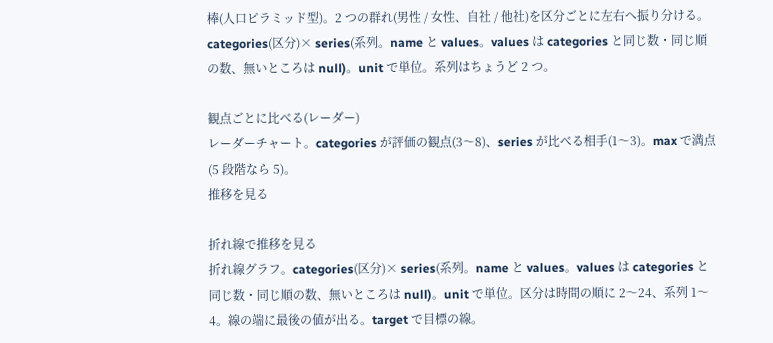棒(人口ピラミッド型)。2 つの群れ(男性 / 女性、自社 / 他社)を区分ごとに左右へ振り分ける。categories(区分)× series(系列。name と values。values は categories と同じ数・同じ順の数、無いところは null)。unit で単位。系列はちょうど 2 つ。

観点ごとに比べる(レーダー)
レーダーチャート。categories が評価の観点(3〜8)、series が比べる相手(1〜3)。max で満点(5 段階なら 5)。
推移を見る

折れ線で推移を見る
折れ線グラフ。categories(区分)× series(系列。name と values。values は categories と同じ数・同じ順の数、無いところは null)。unit で単位。区分は時間の順に 2〜24、系列 1〜4。線の端に最後の値が出る。target で目標の線。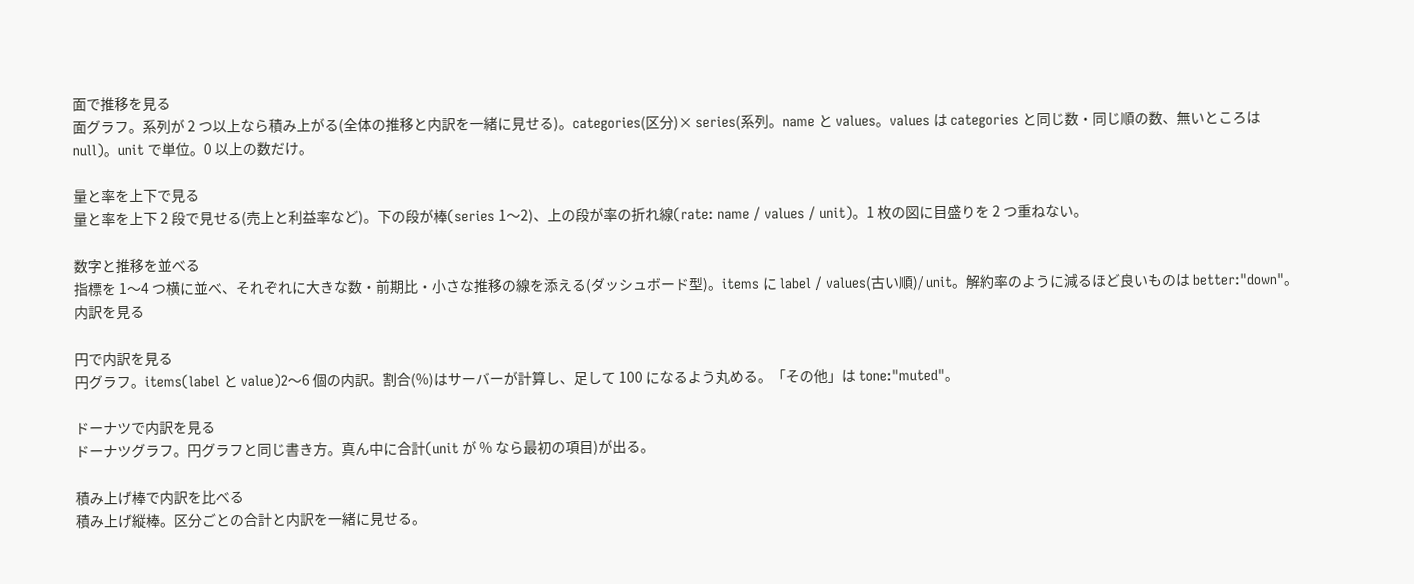面で推移を見る
面グラフ。系列が 2 つ以上なら積み上がる(全体の推移と内訳を一緒に見せる)。categories(区分)× series(系列。name と values。values は categories と同じ数・同じ順の数、無いところは null)。unit で単位。0 以上の数だけ。

量と率を上下で見る
量と率を上下 2 段で見せる(売上と利益率など)。下の段が棒(series 1〜2)、上の段が率の折れ線(rate: name / values / unit)。1 枚の図に目盛りを 2 つ重ねない。

数字と推移を並べる
指標を 1〜4 つ横に並べ、それぞれに大きな数・前期比・小さな推移の線を添える(ダッシュボード型)。items に label / values(古い順)/ unit。解約率のように減るほど良いものは better:"down"。
内訳を見る

円で内訳を見る
円グラフ。items(label と value)2〜6 個の内訳。割合(%)はサーバーが計算し、足して 100 になるよう丸める。「その他」は tone:"muted"。

ドーナツで内訳を見る
ドーナツグラフ。円グラフと同じ書き方。真ん中に合計(unit が % なら最初の項目)が出る。

積み上げ棒で内訳を比べる
積み上げ縦棒。区分ごとの合計と内訳を一緒に見せる。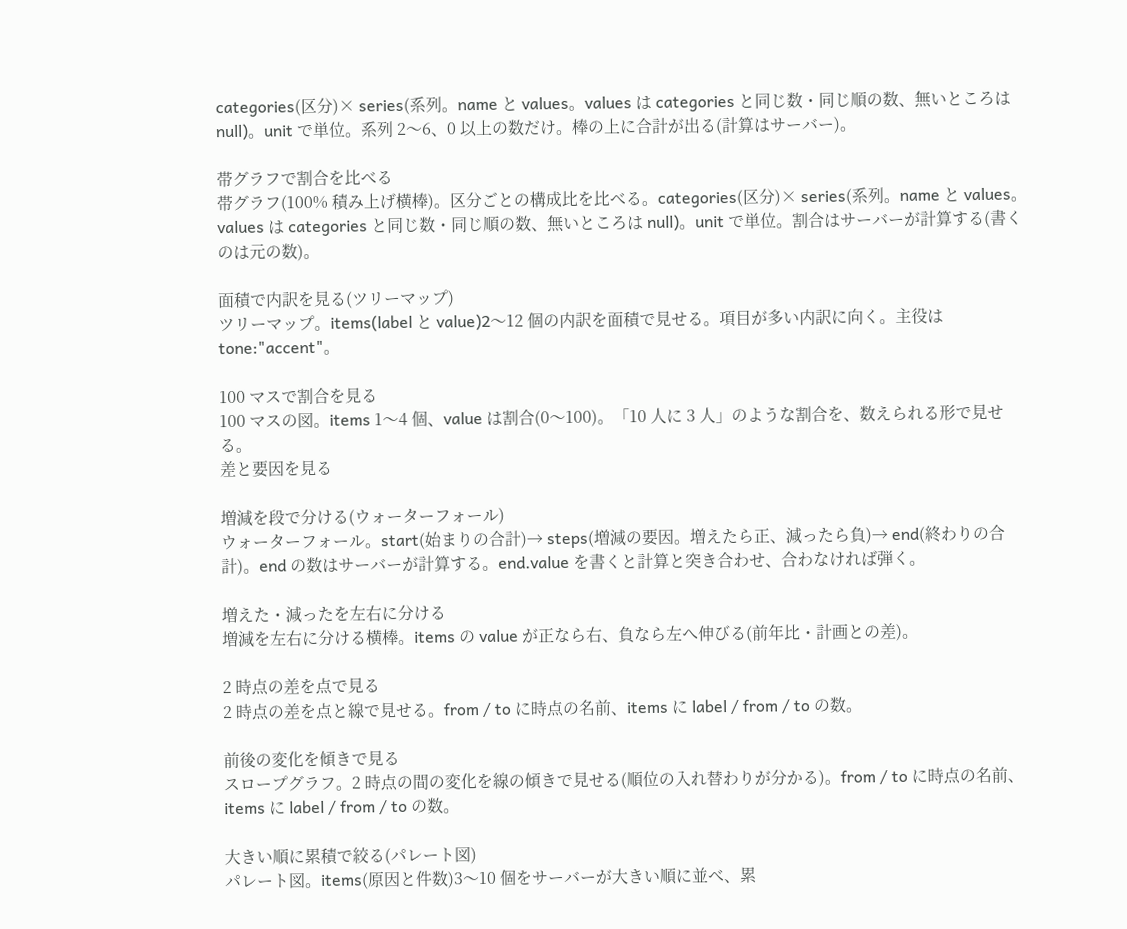categories(区分)× series(系列。name と values。values は categories と同じ数・同じ順の数、無いところは null)。unit で単位。系列 2〜6、0 以上の数だけ。棒の上に合計が出る(計算はサーバー)。

帯グラフで割合を比べる
帯グラフ(100% 積み上げ横棒)。区分ごとの構成比を比べる。categories(区分)× series(系列。name と values。values は categories と同じ数・同じ順の数、無いところは null)。unit で単位。割合はサーバーが計算する(書くのは元の数)。

面積で内訳を見る(ツリーマップ)
ツリーマップ。items(label と value)2〜12 個の内訳を面積で見せる。項目が多い内訳に向く。主役は tone:"accent"。

100 マスで割合を見る
100 マスの図。items 1〜4 個、value は割合(0〜100)。「10 人に 3 人」のような割合を、数えられる形で見せる。
差と要因を見る

増減を段で分ける(ウォーターフォール)
ウォーターフォール。start(始まりの合計)→ steps(増減の要因。増えたら正、減ったら負)→ end(終わりの合計)。end の数はサーバーが計算する。end.value を書くと計算と突き合わせ、合わなければ弾く。

増えた・減ったを左右に分ける
増減を左右に分ける横棒。items の value が正なら右、負なら左へ伸びる(前年比・計画との差)。

2 時点の差を点で見る
2 時点の差を点と線で見せる。from / to に時点の名前、items に label / from / to の数。

前後の変化を傾きで見る
スロープグラフ。2 時点の間の変化を線の傾きで見せる(順位の入れ替わりが分かる)。from / to に時点の名前、items に label / from / to の数。

大きい順に累積で絞る(パレート図)
パレート図。items(原因と件数)3〜10 個をサーバーが大きい順に並べ、累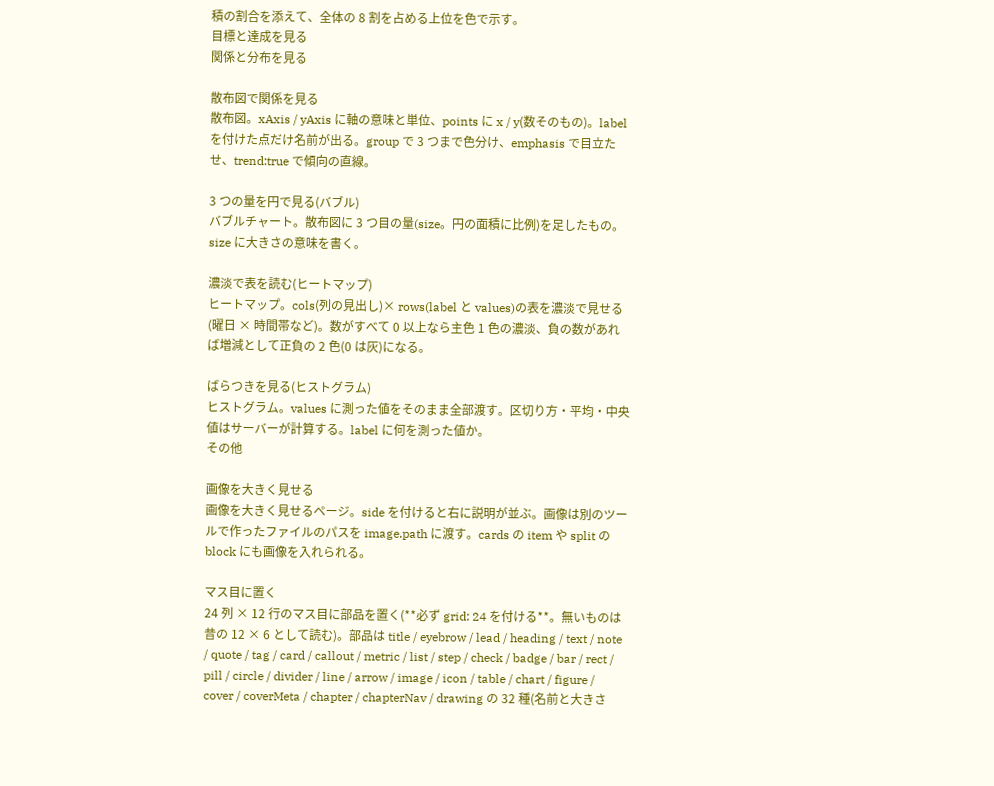積の割合を添えて、全体の 8 割を占める上位を色で示す。
目標と達成を見る
関係と分布を見る

散布図で関係を見る
散布図。xAxis / yAxis に軸の意味と単位、points に x / y(数そのもの)。label を付けた点だけ名前が出る。group で 3 つまで色分け、emphasis で目立たせ、trend:true で傾向の直線。

3 つの量を円で見る(バブル)
バブルチャート。散布図に 3 つ目の量(size。円の面積に比例)を足したもの。size に大きさの意味を書く。

濃淡で表を読む(ヒートマップ)
ヒートマップ。cols(列の見出し)× rows(label と values)の表を濃淡で見せる(曜日 × 時間帯など)。数がすべて 0 以上なら主色 1 色の濃淡、負の数があれば増減として正負の 2 色(0 は灰)になる。

ばらつきを見る(ヒストグラム)
ヒストグラム。values に測った値をそのまま全部渡す。区切り方・平均・中央値はサーバーが計算する。label に何を測った値か。
その他

画像を大きく見せる
画像を大きく見せるページ。side を付けると右に説明が並ぶ。画像は別のツールで作ったファイルのパスを image.path に渡す。cards の item や split の block にも画像を入れられる。

マス目に置く
24 列 × 12 行のマス目に部品を置く(**必ず grid: 24 を付ける**。無いものは昔の 12 × 6 として読む)。部品は title / eyebrow / lead / heading / text / note / quote / tag / card / callout / metric / list / step / check / badge / bar / rect / pill / circle / divider / line / arrow / image / icon / table / chart / figure / cover / coverMeta / chapter / chapterNav / drawing の 32 種(名前と大きさ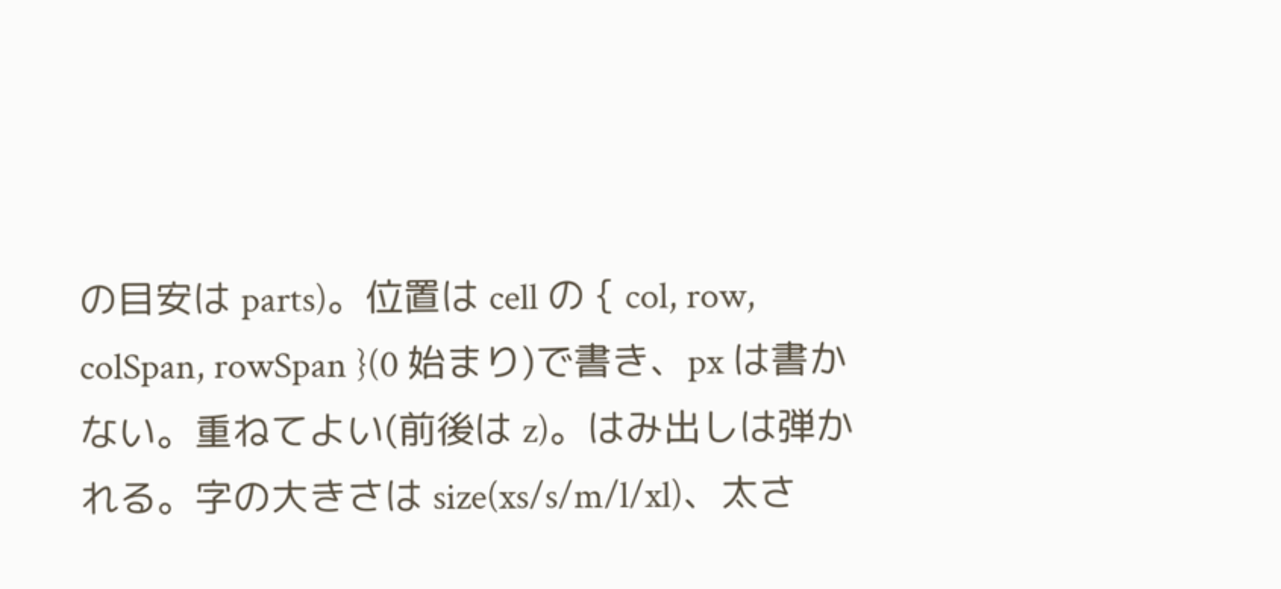の目安は parts)。位置は cell の { col, row, colSpan, rowSpan }(0 始まり)で書き、px は書かない。重ねてよい(前後は z)。はみ出しは弾かれる。字の大きさは size(xs/s/m/l/xl)、太さ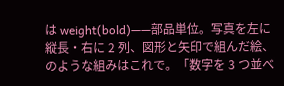は weight(bold)——部品単位。写真を左に縦長・右に 2 列、図形と矢印で組んだ絵、のような組みはこれで。「数字を 3 つ並べ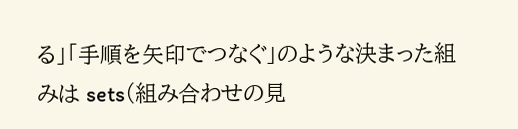る」「手順を矢印でつなぐ」のような決まった組みは sets(組み合わせの見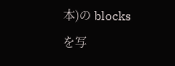本)の blocks を写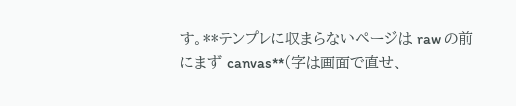す。**テンプレに収まらないページは raw の前にまず canvas**(字は画面で直せ、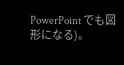PowerPoint でも図形になる)。